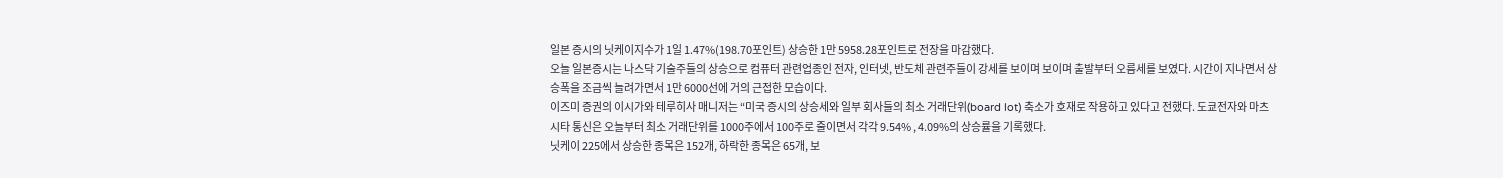일본 증시의 닛케이지수가 1일 1.47%(198.70포인트) 상승한 1만 5958.28포인트로 전장을 마감했다.
오늘 일본증시는 나스닥 기술주들의 상승으로 컴퓨터 관련업종인 전자, 인터넷, 반도체 관련주들이 강세를 보이며 보이며 출발부터 오름세를 보였다. 시간이 지나면서 상승폭을 조금씩 늘려가면서 1만 6000선에 거의 근접한 모습이다.
이즈미 증권의 이시가와 테루히사 매니저는 “미국 증시의 상승세와 일부 회사들의 최소 거래단위(board lot) 축소가 호재로 작용하고 있다고 전했다. 도쿄전자와 마츠시타 통신은 오늘부터 최소 거래단위를 1000주에서 100주로 줄이면서 각각 9.54% , 4.09%의 상승률을 기록했다.
닛케이 225에서 상승한 종목은 152개, 하락한 종목은 65개, 보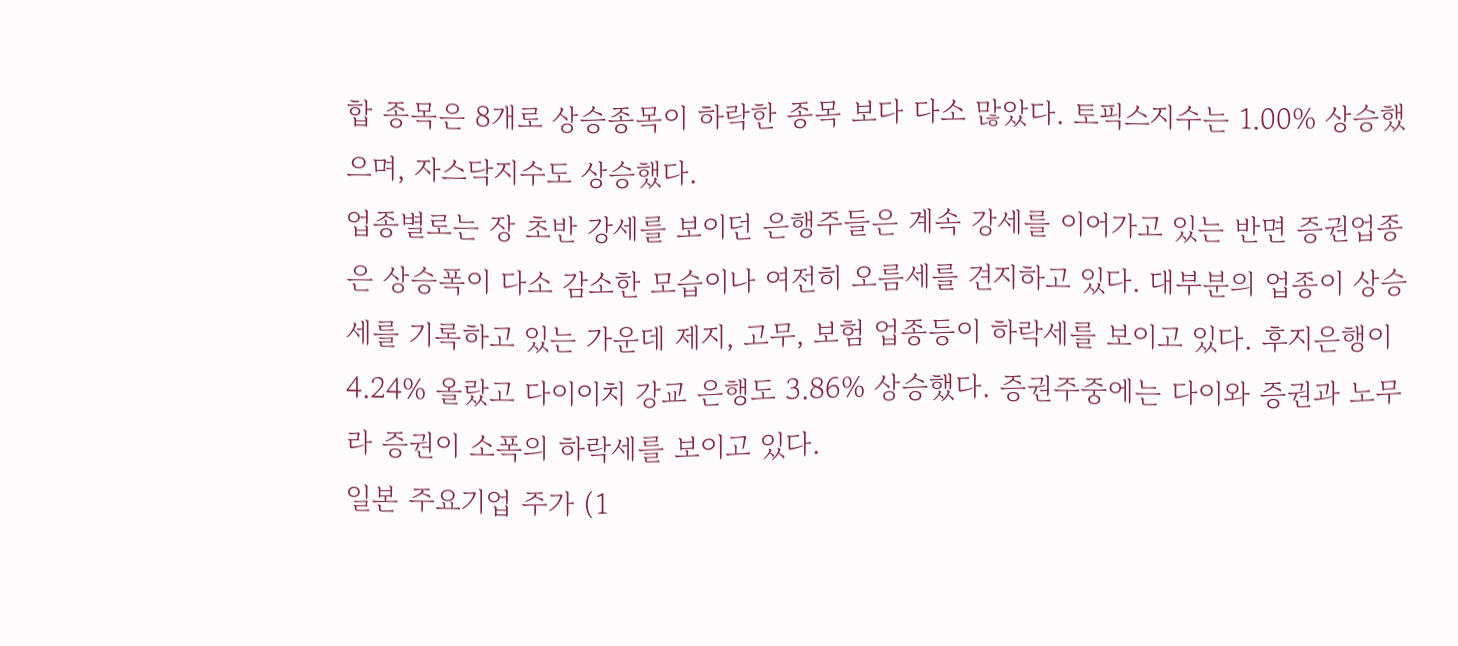합 종목은 8개로 상승종목이 하락한 종목 보다 다소 많았다. 토픽스지수는 1.00% 상승했으며, 자스닥지수도 상승했다.
업종별로는 장 초반 강세를 보이던 은행주들은 계속 강세를 이어가고 있는 반면 증권업종은 상승폭이 다소 감소한 모습이나 여전히 오름세를 견지하고 있다. 대부분의 업종이 상승세를 기록하고 있는 가운데 제지, 고무, 보험 업종등이 하락세를 보이고 있다. 후지은행이 4.24% 올랐고 다이이치 강교 은행도 3.86% 상승했다. 증권주중에는 다이와 증권과 노무라 증권이 소폭의 하락세를 보이고 있다.
일본 주요기업 주가 (1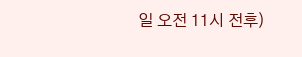일 오전 11시 전후)